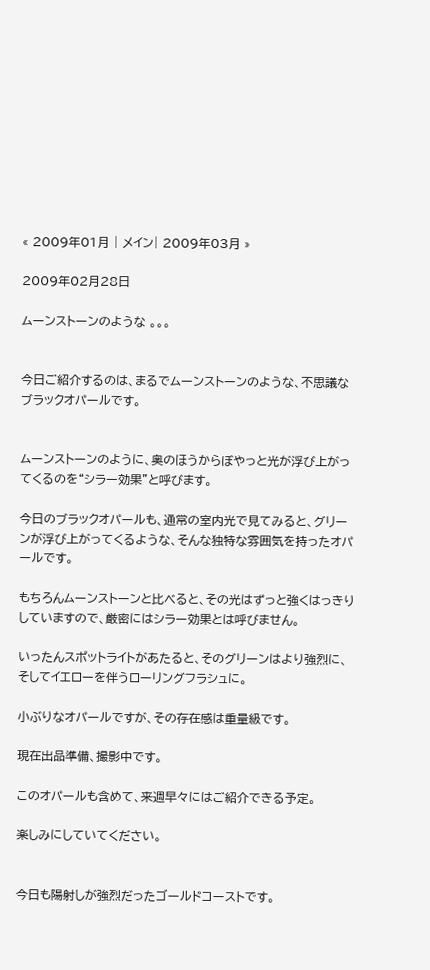« 2009年01月 | メイン| 2009年03月 »

2009年02月28日

ムーンストーンのような 。。。


今日ご紹介するのは、まるでムーンストーンのような、不思議なブラックオパールです。


ムーンストーンのように、奥のほうからぼやっと光が浮び上がってくるのを“シラー効果”と呼びます。

今日のブラックオパールも、通常の室内光で見てみると、グリーンが浮び上がってくるような、そんな独特な雰囲気を持ったオパールです。

もちろんムーンストーンと比べると、その光はずっと強くはっきりしていますので、厳密にはシラー効果とは呼びません。

いったんスポットライトがあたると、そのグリーンはより強烈に、そしてイエローを伴うローリングフラシュに。

小ぶりなオパールですが、その存在感は重量級です。

現在出品準備、撮影中です。

このオパールも含めて、来週早々にはご紹介できる予定。

楽しみにしていてください。


今日も陽射しが強烈だったゴールドコーストです。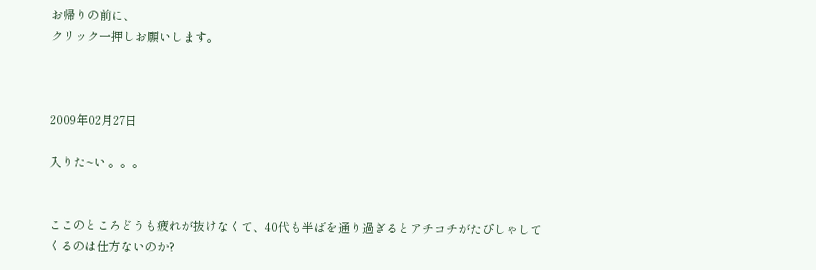お帰りの前に、
クリック一押しお願いします。



2009年02月27日

入りた~い 。。。


ここのところどうも疲れが抜けなくて、40代も半ばを通り過ぎるとアチコチがたぴしゃしてくるのは仕方ないのか?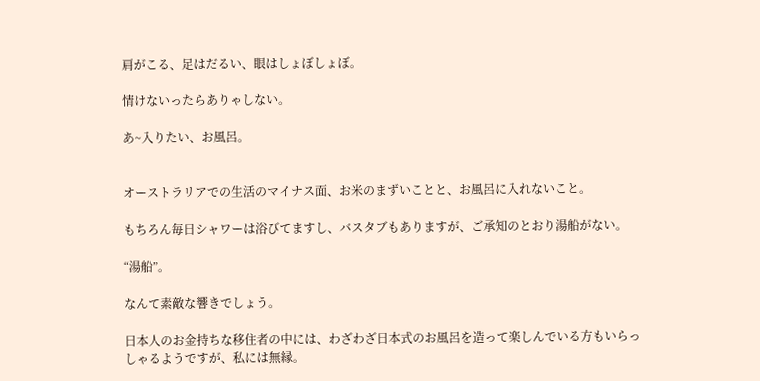肩がこる、足はだるい、眼はしょぼしょぼ。

情けないったらありゃしない。

あ~入りたい、お風呂。


オーストラリアでの生活のマイナス面、お米のまずいことと、お風呂に入れないこと。

もちろん毎日シャワーは浴びてますし、バスタブもありますが、ご承知のとおり湯船がない。

“湯船”。

なんて素敵な響きでしょう。

日本人のお金持ちな移住者の中には、わざわざ日本式のお風呂を造って楽しんでいる方もいらっしゃるようですが、私には無縁。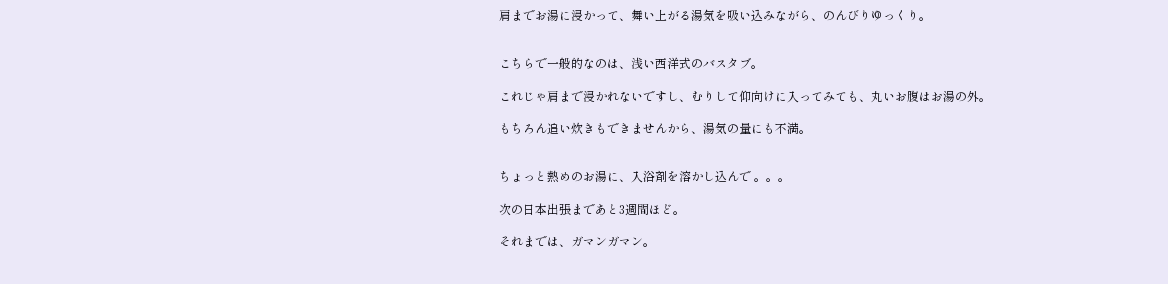肩までお湯に浸かって、舞い上がる湯気を吸い込みながら、のんびりゆっくり。


こちらで一般的なのは、浅い西洋式のバスタブ。

これじゃ肩まで浸かれないですし、むりして仰向けに入ってみても、丸いお腹はお湯の外。

もちろん追い炊きもできませんから、湯気の量にも不満。


ちょっと熱めのお湯に、入浴剤を溶かし込んで 。。。

次の日本出張まであと3週間ほど。

それまでは、ガマンガマン。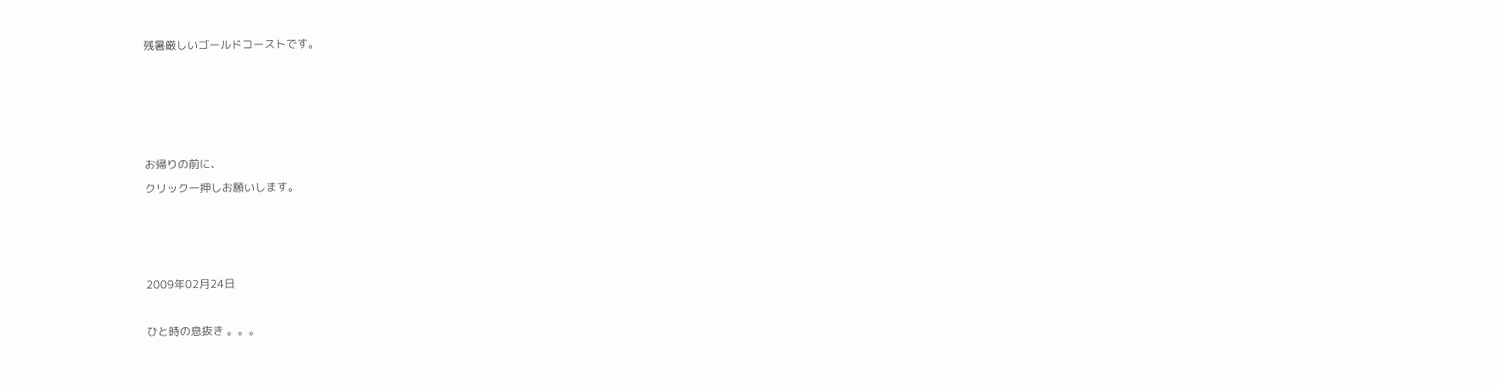残暑厳しいゴールドコーストです。




お帰りの前に、
クリック一押しお願いします。



2009年02月24日

ひと時の息抜き 。。。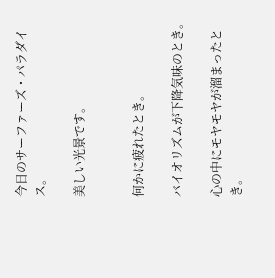今日のサーファーズ・パラダイス。

美しい光景です。


何かに疲れたとき。

バイオリズムが下降気味のとき。

心の中にモヤモヤが溜まったとき。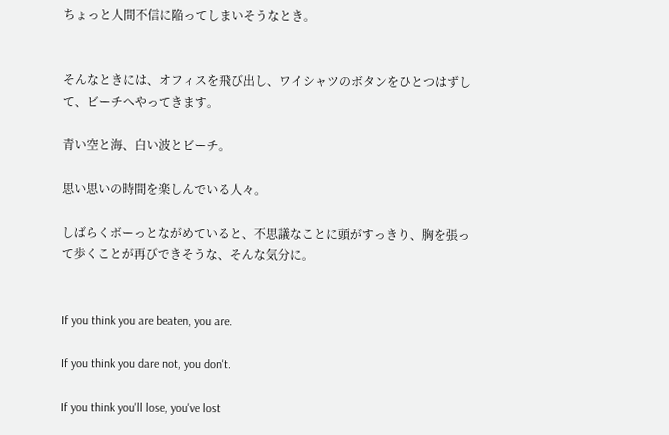ちょっと人間不信に陥ってしまいそうなとき。


そんなときには、オフィスを飛び出し、ワイシャツのボタンをひとつはずして、ビーチへやってきます。

青い空と海、白い波とビーチ。

思い思いの時間を楽しんでいる人々。

しばらくボーっとながめていると、不思議なことに頭がすっきり、胸を張って歩くことが再びできそうな、そんな気分に。


If you think you are beaten, you are.

If you think you dare not, you don't.

If you think you'll lose, you've lost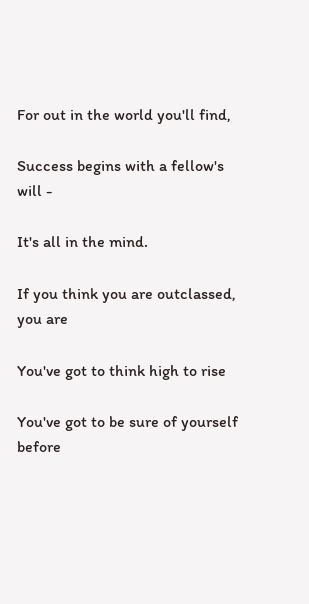For out in the world you'll find,

Success begins with a fellow's will -

It's all in the mind.

If you think you are outclassed, you are

You've got to think high to rise

You've got to be sure of yourself before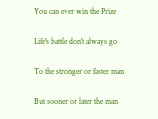You can ever win the Prize

Life's battle don't always go

To the stronger or faster man

But sooner or later the man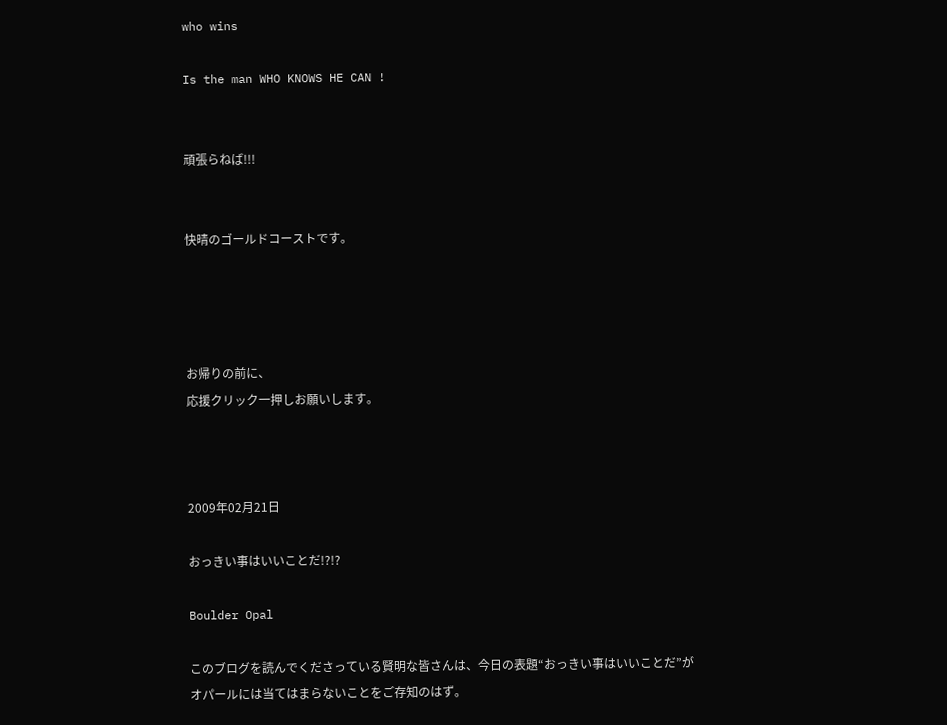who wins

Is the man WHO KNOWS HE CAN !


頑張らねば!!!


快晴のゴールドコーストです。




お帰りの前に、
応援クリック一押しお願いします。



2009年02月21日

おっきい事はいいことだ!?!?

Boulder Opal

このブログを読んでくださっている賢明な皆さんは、今日の表題“おっきい事はいいことだ”がオパールには当てはまらないことをご存知のはず。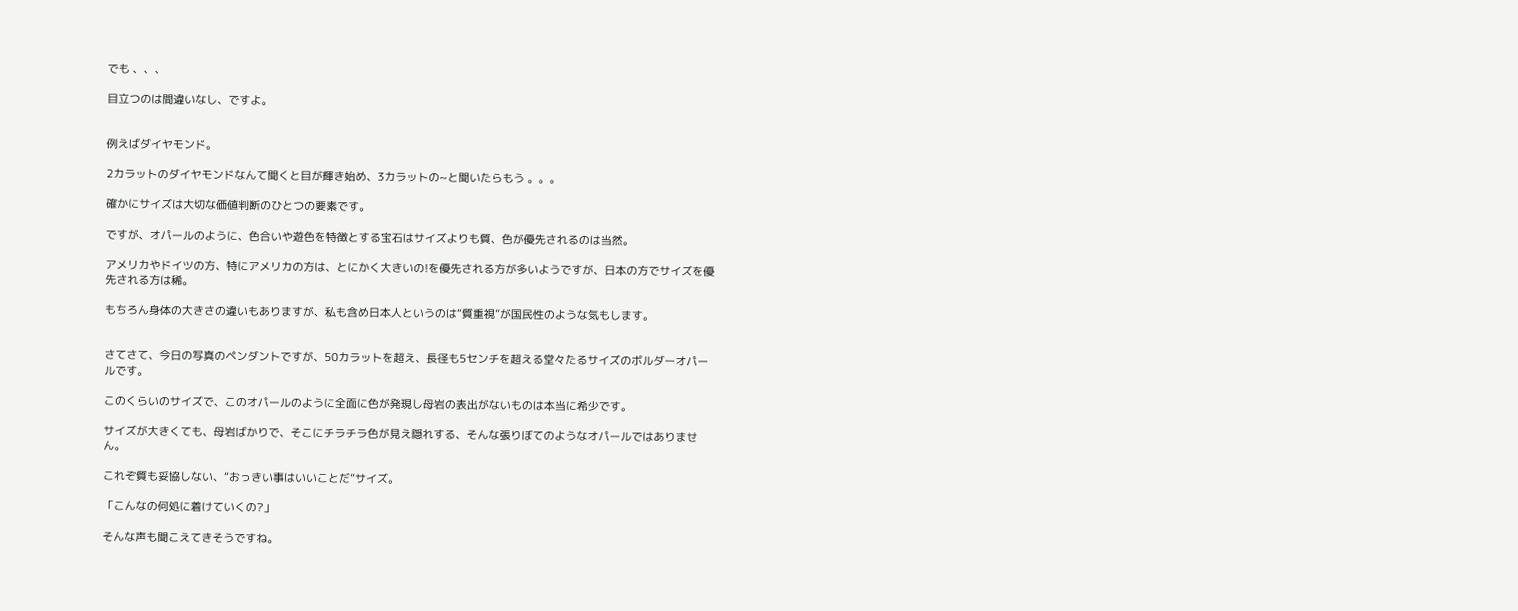でも 、、、

目立つのは間違いなし、ですよ。


例えばダイヤモンド。

2カラットのダイヤモンドなんて聞くと目が輝き始め、3カラットの~と聞いたらもう 。。。

確かにサイズは大切な価値判断のひとつの要素です。

ですが、オパールのように、色合いや遊色を特徴とする宝石はサイズよりも質、色が優先されるのは当然。

アメリカやドイツの方、特にアメリカの方は、とにかく大きいの!を優先される方が多いようですが、日本の方でサイズを優先される方は稀。

もちろん身体の大きさの違いもありますが、私も含め日本人というのは“質重視”が国民性のような気もします。


さてさて、今日の写真のペンダントですが、50カラットを超え、長径も5センチを超える堂々たるサイズのボルダーオパールです。

このくらいのサイズで、このオパールのように全面に色が発現し母岩の表出がないものは本当に希少です。

サイズが大きくても、母岩ばかりで、そこにチラチラ色が見え隠れする、そんな張りぼてのようなオパールではありません。

これぞ質も妥協しない、“おっきい事はいいことだ”サイズ。

「こんなの何処に着けていくの?」

そんな声も聞こえてきそうですね。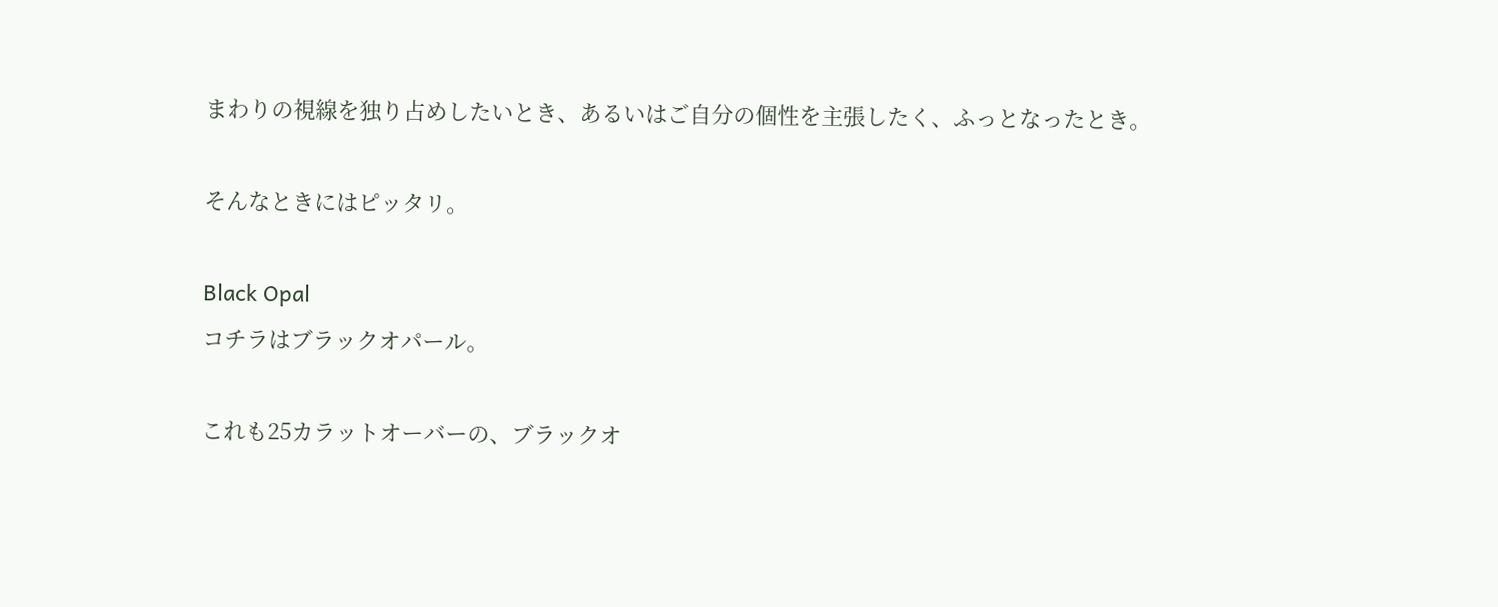まわりの視線を独り占めしたいとき、あるいはご自分の個性を主張したく、ふっとなったとき。

そんなときにはピッタリ。

Black Opal
コチラはブラックオパール。

これも25カラットオーバーの、ブラックオ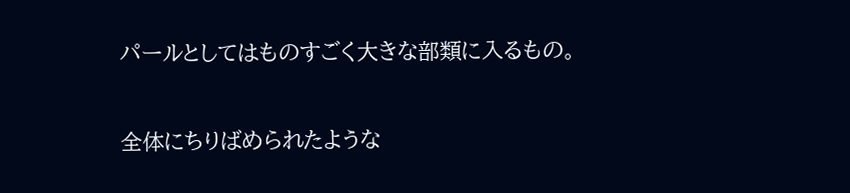パールとしてはものすごく大きな部類に入るもの。

全体にちりばめられたような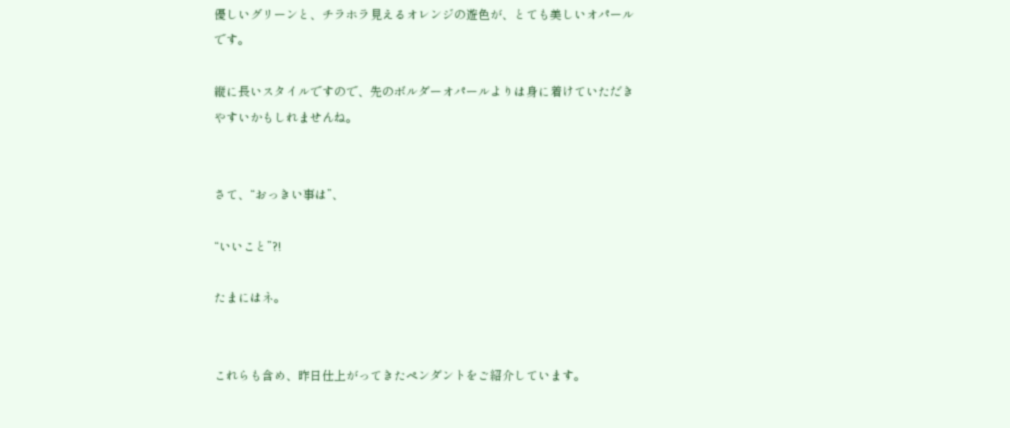優しいグリーンと、チラホラ見えるオレンジの遊色が、とても美しいオパールです。

縦に長いスタイルですので、先のボルダーオパールよりは身に着けていただきやすいかもしれませんね。


さて、“おっきい事は”、

“いいこと”?!

たまにはネ。


これらも含め、昨日仕上がってきたペンダントをご紹介しています。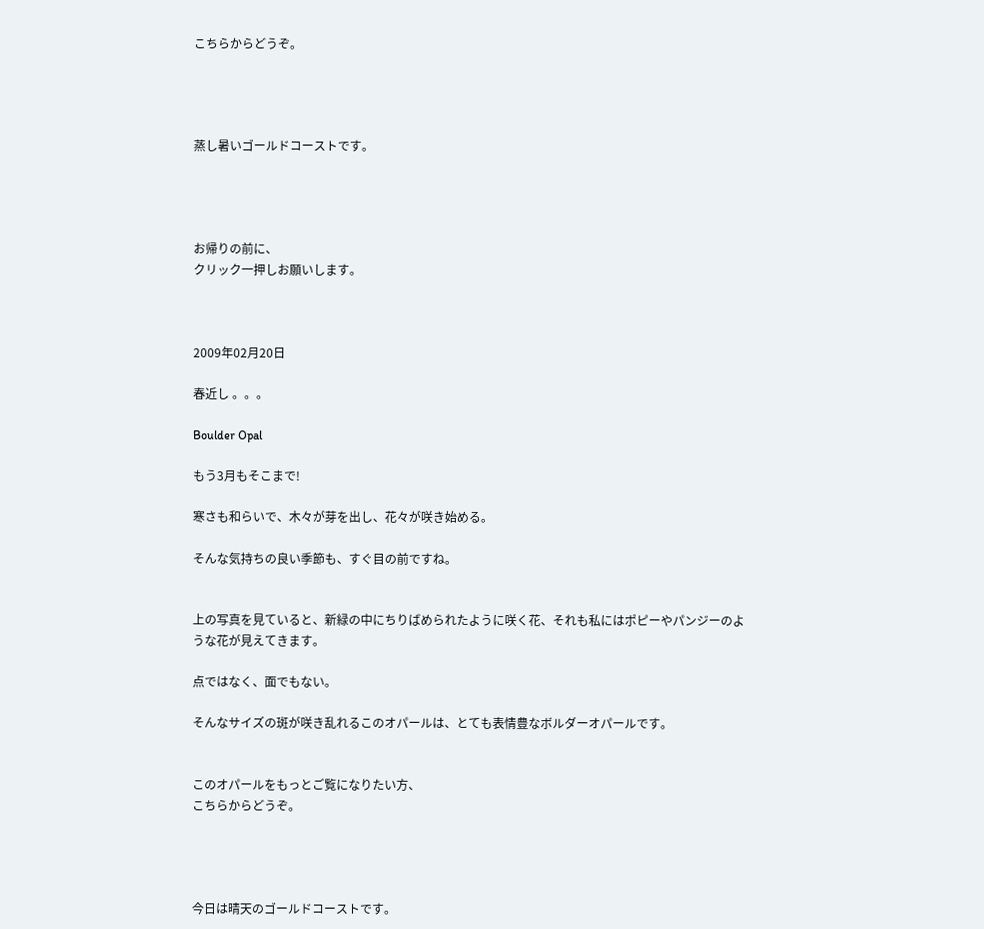こちらからどうぞ。




蒸し暑いゴールドコーストです。




お帰りの前に、
クリック一押しお願いします。



2009年02月20日

春近し 。。。

Boulder Opal

もう3月もそこまで!

寒さも和らいで、木々が芽を出し、花々が咲き始める。

そんな気持ちの良い季節も、すぐ目の前ですね。


上の写真を見ていると、新緑の中にちりばめられたように咲く花、それも私にはポピーやパンジーのような花が見えてきます。

点ではなく、面でもない。

そんなサイズの斑が咲き乱れるこのオパールは、とても表情豊なボルダーオパールです。


このオパールをもっとご覧になりたい方、
こちらからどうぞ。




今日は晴天のゴールドコーストです。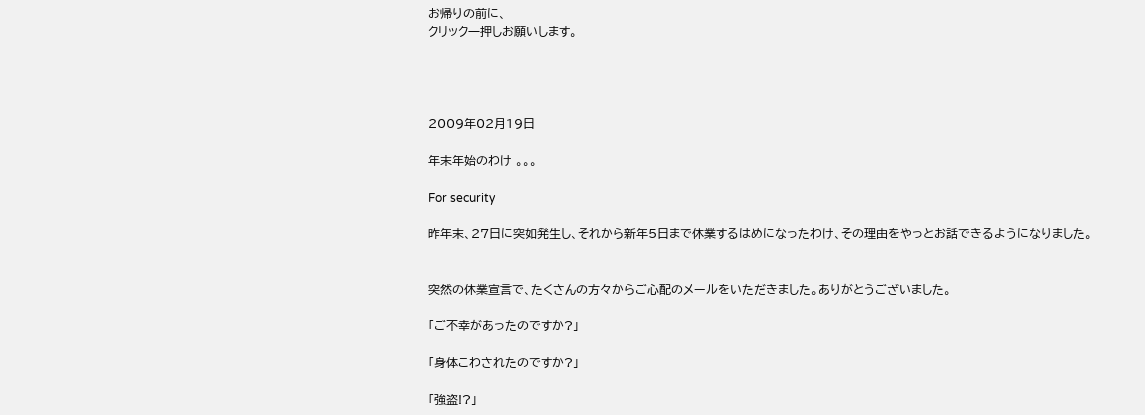お帰りの前に、
クリック一押しお願いします。




2009年02月19日

年末年始のわけ 。。。

For security

昨年末、27日に突如発生し、それから新年5日まで休業するはめになったわけ、その理由をやっとお話できるようになりました。


突然の休業宣言で、たくさんの方々からご心配のメールをいただきました。ありがとうございました。

「ご不幸があったのですか?」

「身体こわされたのですか?」

「強盗!?」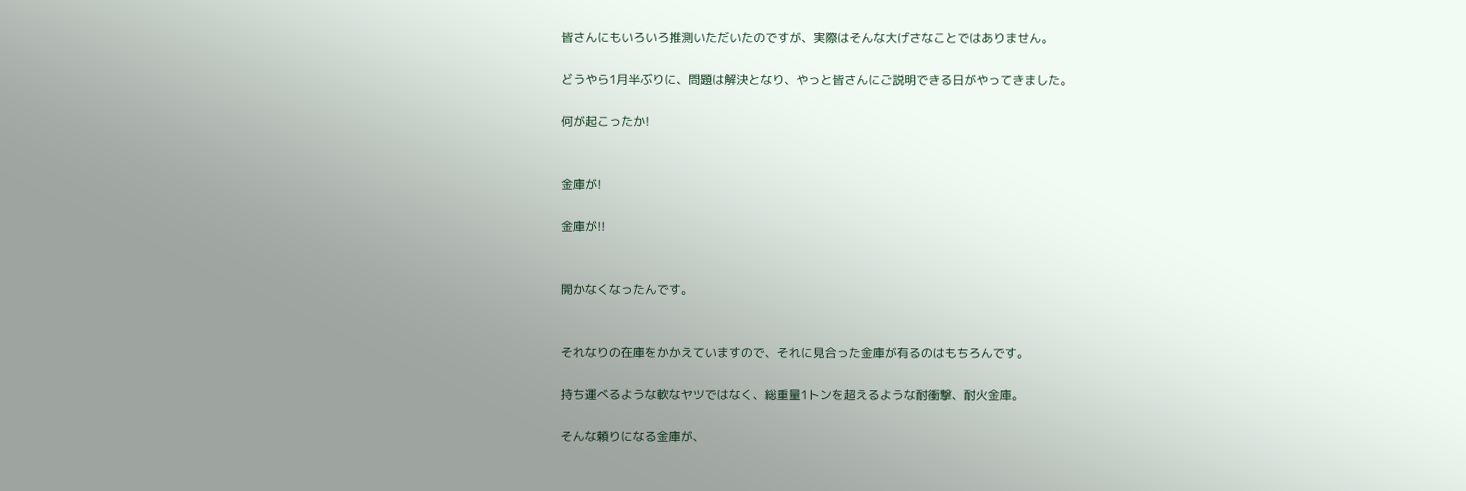皆さんにもいろいろ推測いただいたのですが、実際はそんな大げさなことではありません。

どうやら1月半ぶりに、問題は解決となり、やっと皆さんにご説明できる日がやってきました。

何が起こったか!


金庫が!

金庫が!!


開かなくなったんです。


それなりの在庫をかかえていますので、それに見合った金庫が有るのはもちろんです。

持ち運べるような軟なヤツではなく、総重量1トンを超えるような耐衝撃、耐火金庫。

そんな頼りになる金庫が、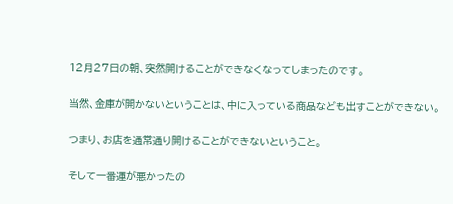12月27日の朝、突然開けることができなくなってしまったのです。

当然、金庫が開かないということは、中に入っている商品なども出すことができない。

つまり、お店を通常通り開けることができないということ。

そして一番運が悪かったの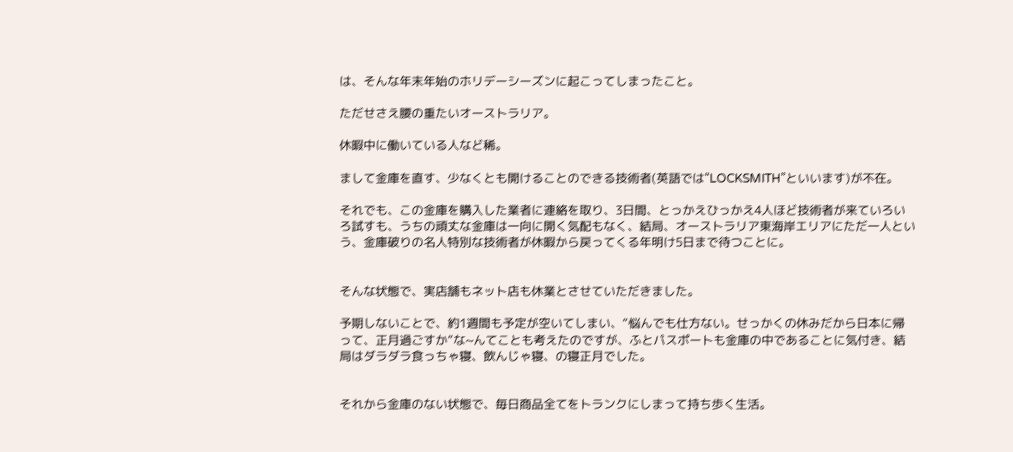は、そんな年末年始のホリデーシーズンに起こってしまったこと。

ただせさえ腰の重たいオーストラリア。

休暇中に働いている人など稀。

まして金庫を直す、少なくとも開けることのできる技術者(英語では“LOCKSMITH”といいます)が不在。

それでも、この金庫を購入した業者に連絡を取り、3日間、とっかえひっかえ4人ほど技術者が来ていろいろ試すも、うちの頑丈な金庫は一向に開く気配もなく、結局、オーストラリア東海岸エリアにただ一人という、金庫破りの名人特別な技術者が休暇から戻ってくる年明け5日まで待つことに。


そんな状態で、実店舗もネット店も休業とさせていただきました。

予期しないことで、約1週間も予定が空いてしまい、“悩んでも仕方ない。せっかくの休みだから日本に帰って、正月過ごすか”な~んてことも考えたのですが、ふとパスポートも金庫の中であることに気付き、結局はダラダラ食っちゃ寝、飲んじゃ寝、の寝正月でした。


それから金庫のない状態で、毎日商品全てをトランクにしまって持ち歩く生活。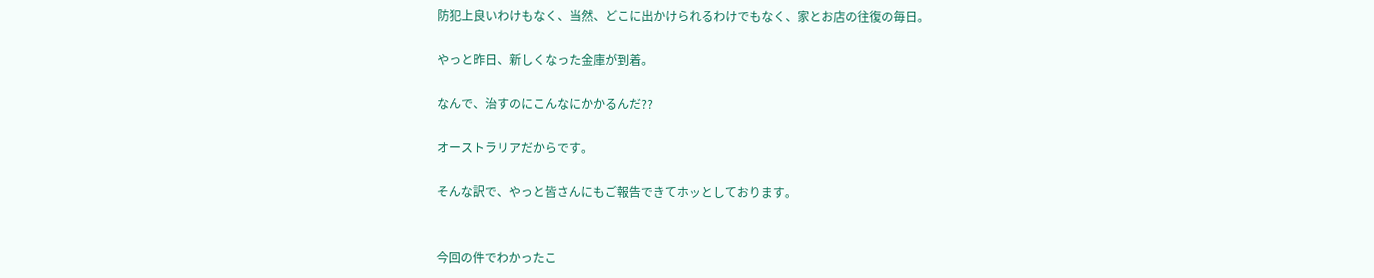防犯上良いわけもなく、当然、どこに出かけられるわけでもなく、家とお店の往復の毎日。

やっと昨日、新しくなった金庫が到着。

なんで、治すのにこんなにかかるんだ??

オーストラリアだからです。

そんな訳で、やっと皆さんにもご報告できてホッとしております。


今回の件でわかったこ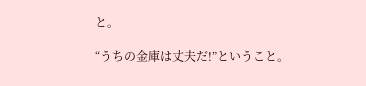と。

“うちの金庫は丈夫だ!”ということ。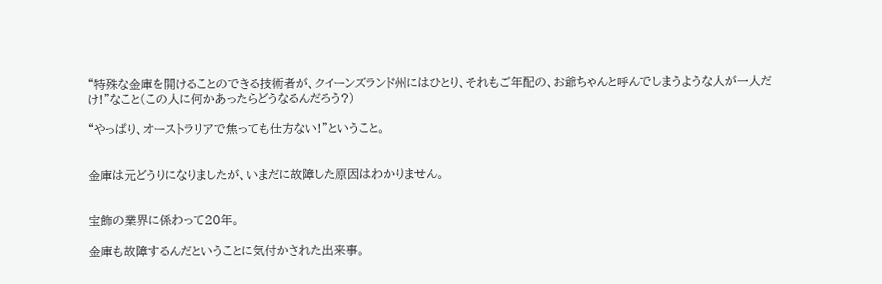“特殊な金庫を開けることのできる技術者が、クイーンズランド州にはひとり、それもご年配の、お爺ちゃんと呼んでしまうような人が一人だけ!”なこと(この人に何かあったらどうなるんだろう?)

“やっぱり、オーストラリアで焦っても仕方ない!”ということ。


金庫は元どうりになりましたが、いまだに故障した原因はわかりません。


宝飾の業界に係わって20年。

金庫も故障するんだということに気付かされた出来事。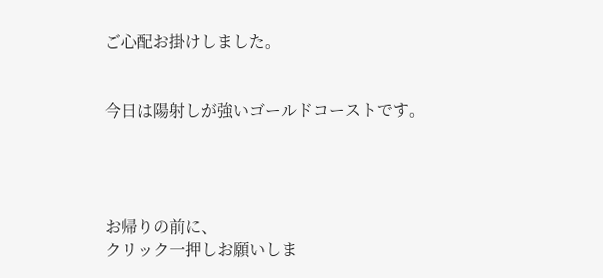ご心配お掛けしました。


今日は陽射しが強いゴールドコーストです。




お帰りの前に、
クリック一押しお願いしま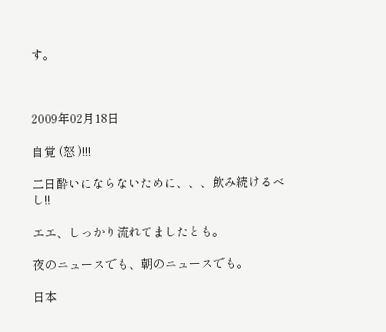す。



2009年02月18日

自覚 (怒 )!!!

二日酔いにならないために、、、飲み続けるべし!!

エエ、しっかり流れてましたとも。

夜のニュースでも、朝のニュースでも。

日本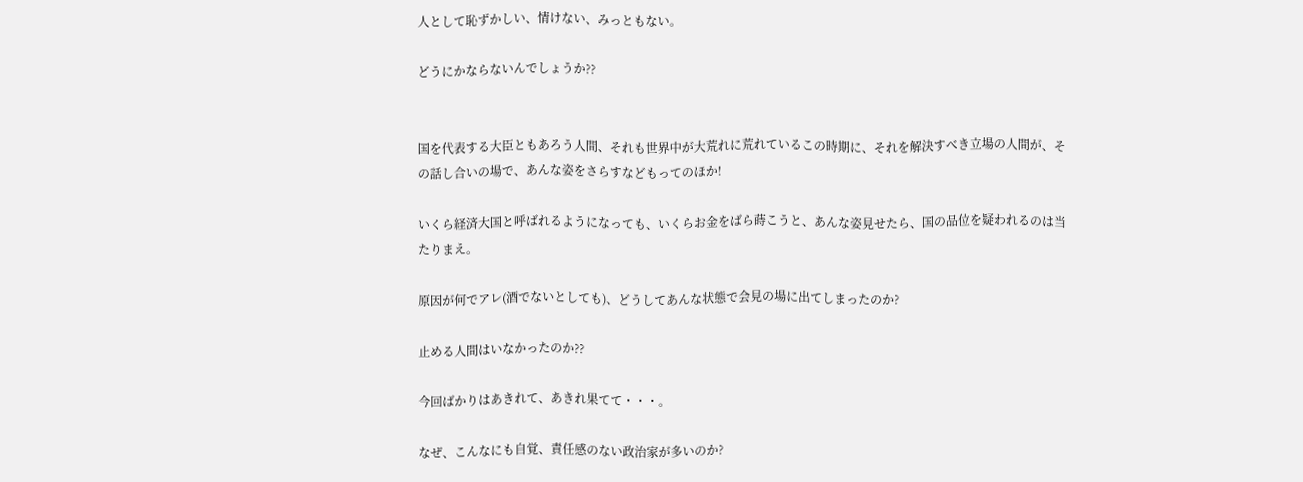人として恥ずかしい、情けない、みっともない。

どうにかならないんでしょうか??


国を代表する大臣ともあろう人間、それも世界中が大荒れに荒れているこの時期に、それを解決すべき立場の人間が、その話し合いの場で、あんな姿をさらすなどもってのほか!

いくら経済大国と呼ばれるようになっても、いくらお金をばら蒔こうと、あんな姿見せたら、国の品位を疑われるのは当たりまえ。

原因が何でアレ(酒でないとしても)、どうしてあんな状態で会見の場に出てしまったのか?

止める人間はいなかったのか??

今回ばかりはあきれて、あきれ果てて・・・。

なぜ、こんなにも自覚、責任感のない政治家が多いのか?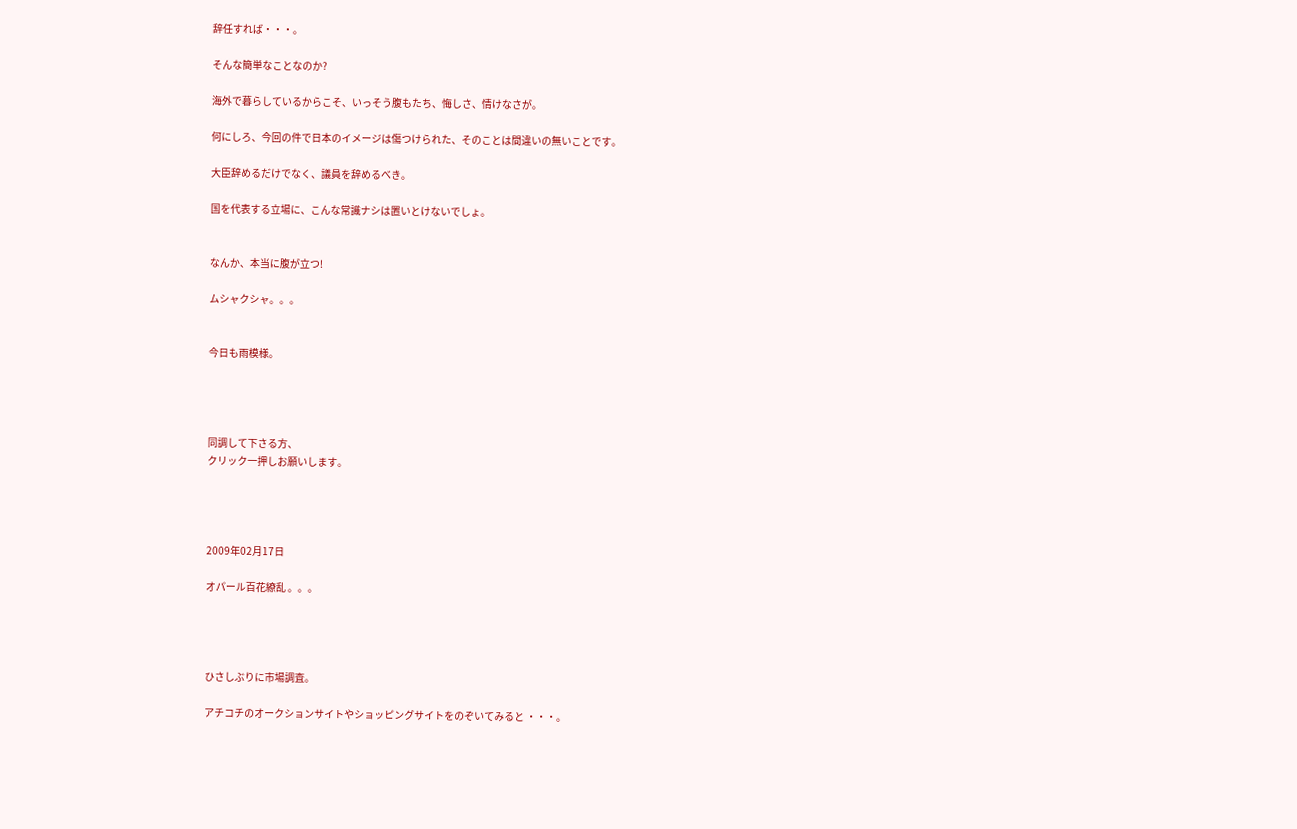辞任すれば・・・。

そんな簡単なことなのか?

海外で暮らしているからこそ、いっそう腹もたち、悔しさ、情けなさが。

何にしろ、今回の件で日本のイメージは傷つけられた、そのことは間違いの無いことです。

大臣辞めるだけでなく、議員を辞めるべき。

国を代表する立場に、こんな常識ナシは置いとけないでしょ。


なんか、本当に腹が立つ!

ムシャクシャ。。。


今日も雨模様。




同調して下さる方、
クリック一押しお願いします。




2009年02月17日

オパール百花繚乱 。。。




ひさしぶりに市場調査。

アチコチのオークションサイトやショッピングサイトをのぞいてみると ・・・。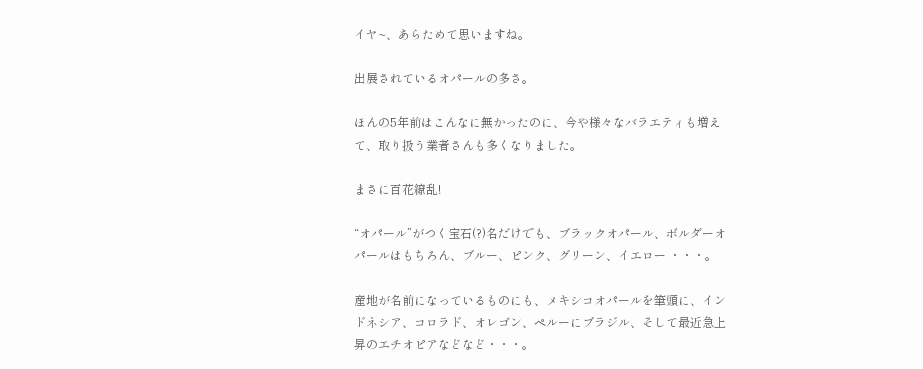イヤ~、あらためて思いますね。

出展されているオパールの多さ。

ほんの5年前はこんなに無かったのに、今や様々なバラエティも増えて、取り扱う業者さんも多くなりました。

まさに百花繚乱!

“オパール”がつく宝石(?)名だけでも、ブラックオパール、ボルダーオパールはもちろん、ブルー、ピンク、グリーン、イエロー ・・・。

産地が名前になっているものにも、メキシコオパールを筆頭に、インドネシア、コロラド、オレゴン、ペルーにブラジル、そして最近急上昇のエチオピアなどなど・・・。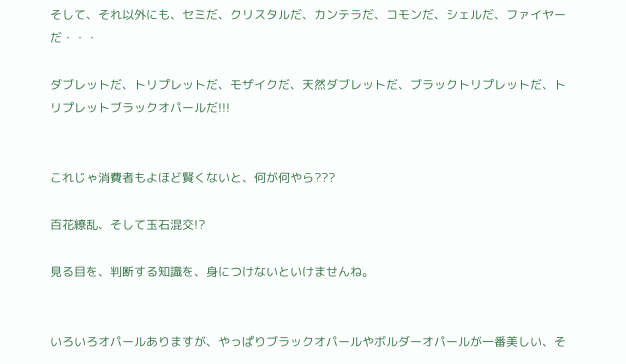そして、それ以外にも、セミだ、クリスタルだ、カンテラだ、コモンだ、シェルだ、ファイヤーだ・・・

ダブレットだ、トリプレットだ、モザイクだ、天然ダブレットだ、ブラックトリプレットだ、トリプレットブラックオパールだ!!!


これじゃ消費者もよほど賢くないと、何が何やら???

百花繚乱、そして玉石混交!?

見る目を、判断する知識を、身につけないといけませんね。


いろいろオパールありますが、やっぱりブラックオパールやボルダーオパールが一番美しい、そ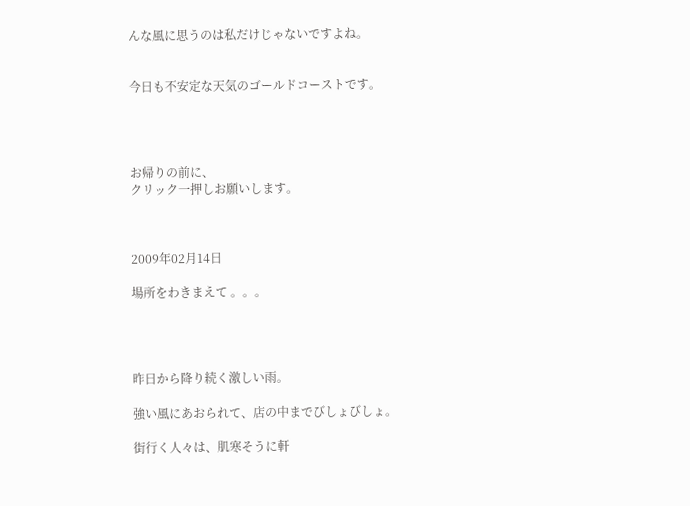んな風に思うのは私だけじゃないですよね。


今日も不安定な天気のゴールドコーストです。




お帰りの前に、
クリック一押しお願いします。



2009年02月14日

場所をわきまえて 。。。




昨日から降り続く激しい雨。

強い風にあおられて、店の中までびしょびしょ。

街行く人々は、肌寒そうに軒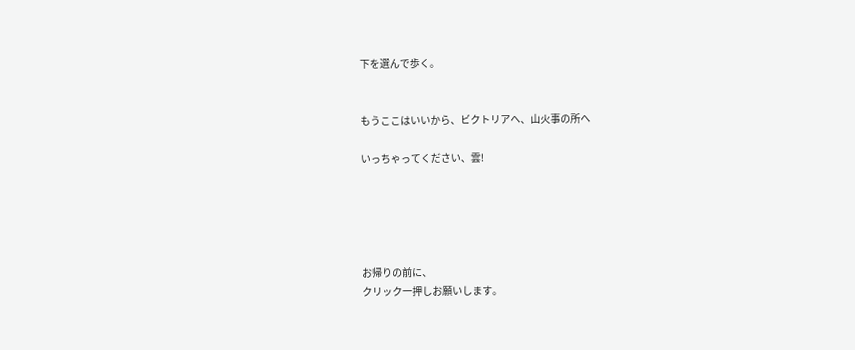下を選んで歩く。


もうここはいいから、ビクトリアへ、山火事の所へ

いっちゃってください、雲!





お帰りの前に、
クリック一押しお願いします。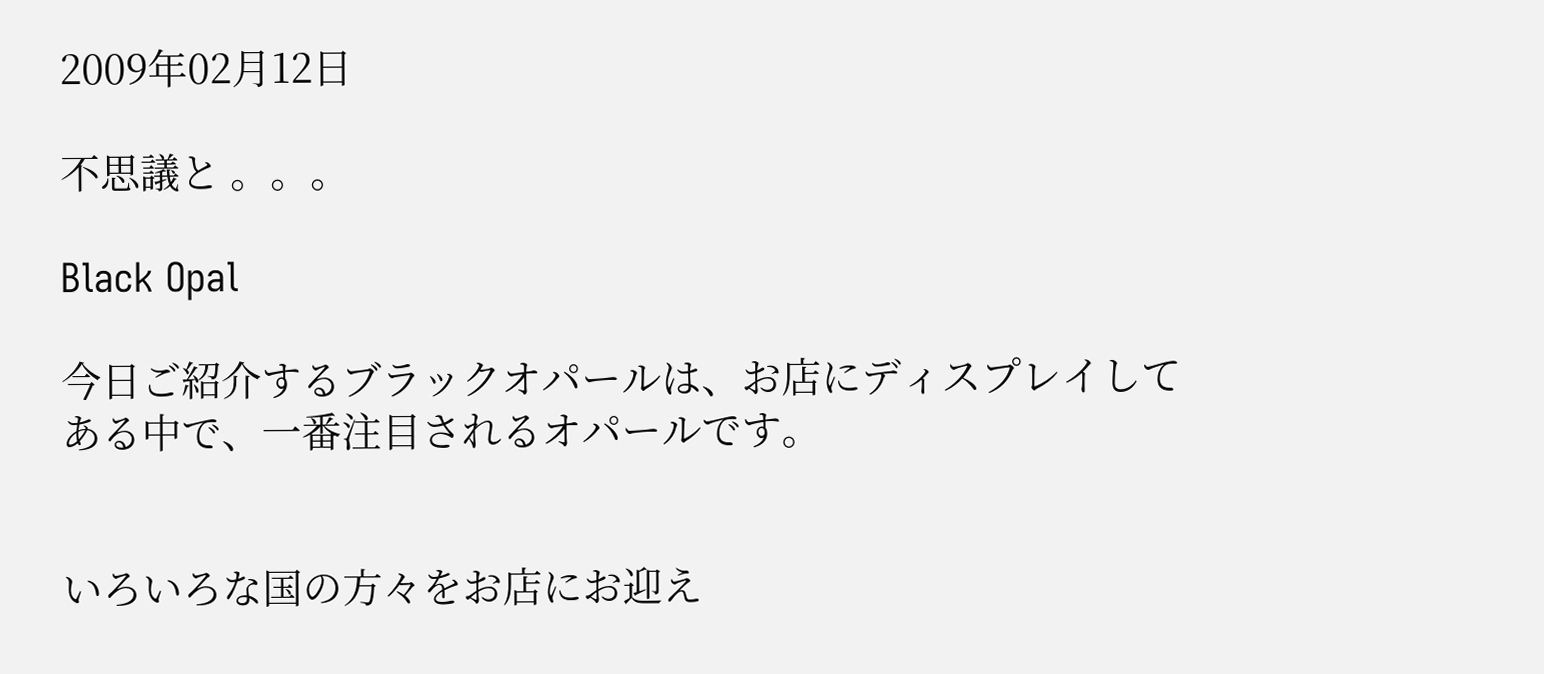2009年02月12日

不思議と 。。。

Black Opal

今日ご紹介するブラックオパールは、お店にディスプレイしてある中で、一番注目されるオパールです。


いろいろな国の方々をお店にお迎え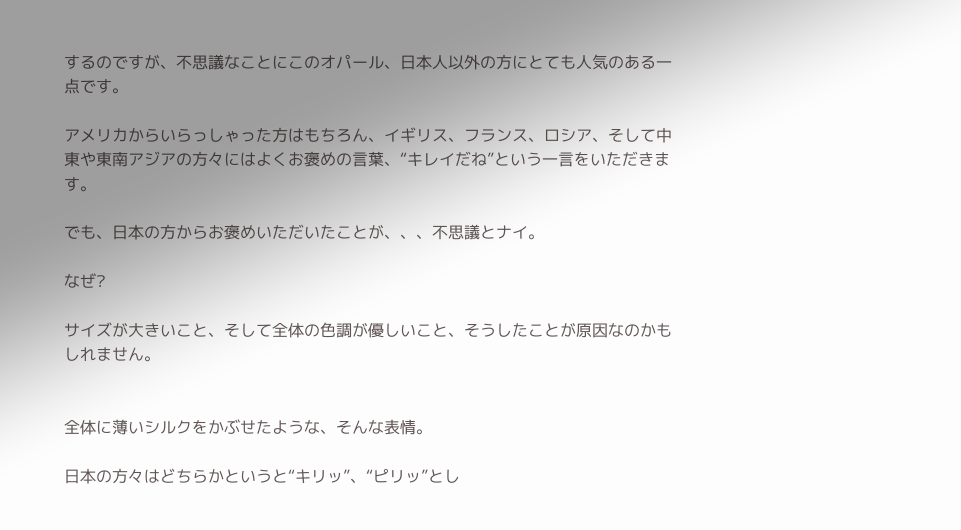するのですが、不思議なことにこのオパール、日本人以外の方にとても人気のある一点です。

アメリカからいらっしゃった方はもちろん、イギリス、フランス、ロシア、そして中東や東南アジアの方々にはよくお褒めの言葉、“キレイだね”という一言をいただきます。

でも、日本の方からお褒めいただいたことが、、、不思議とナイ。

なぜ?

サイズが大きいこと、そして全体の色調が優しいこと、そうしたことが原因なのかもしれません。


全体に薄いシルクをかぶせたような、そんな表情。

日本の方々はどちらかというと“キリッ”、“ピリッ”とし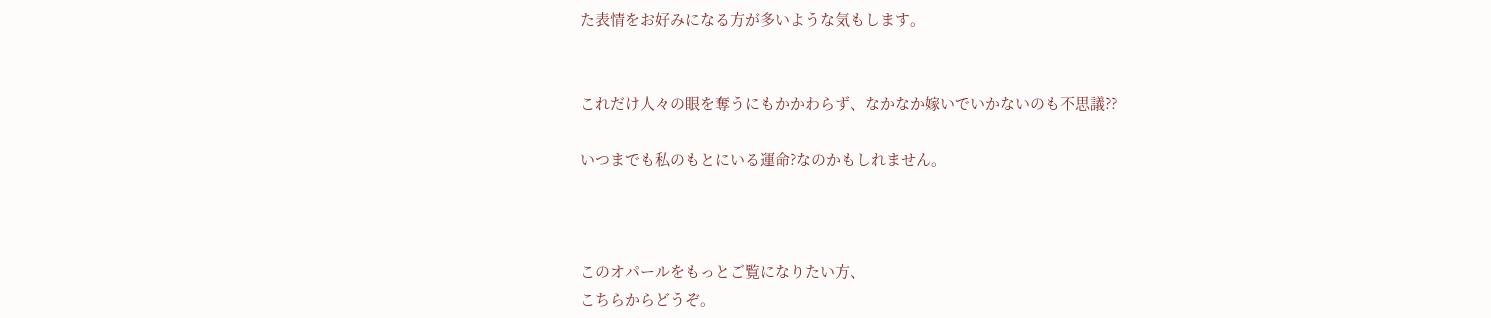た表情をお好みになる方が多いような気もします。


これだけ人々の眼を奪うにもかかわらず、なかなか嫁いでいかないのも不思議??

いつまでも私のもとにいる運命?なのかもしれません。



このオパールをもっとご覧になりたい方、
こちらからどうぞ。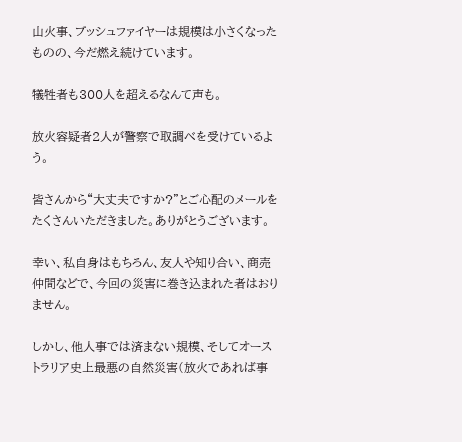山火事、ブッシュファイヤーは規模は小さくなったものの、今だ燃え続けています。

犠牲者も300人を超えるなんて声も。

放火容疑者2人が警察で取調べを受けているよう。

皆さんから“大丈夫ですか?”とご心配のメールをたくさんいただきました。ありがとうございます。

幸い、私自身はもちろん、友人や知り合い、商売仲間などで、今回の災害に巻き込まれた者はおりません。

しかし、他人事では済まない規模、そしてオーストラリア史上最悪の自然災害(放火であれば事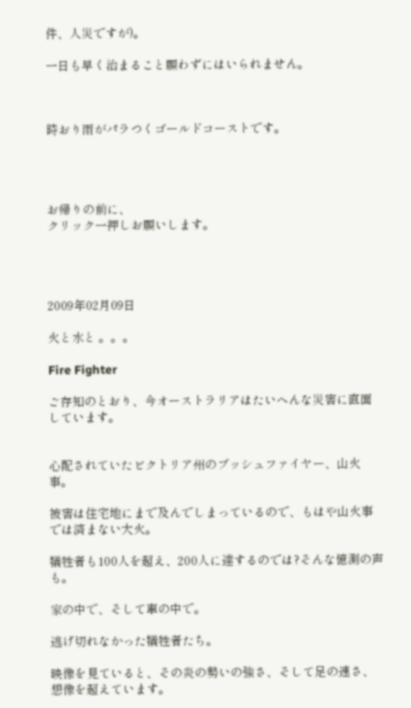件、人災ですが)。

一日も早く治まること願わずにはいられません。



時おり雨がパラつくゴールドコーストです。




お帰りの前に、
クリック一押しお願いします。




2009年02月09日

火と水と 。。。

Fire Fighter

ご存知のとおり、今オーストラリアはたいへんな災害に直面しています。


心配されていたビクトリア州のブッシュファイヤー、山火事。

被害は住宅地にまで及んでしまっているので、もはや山火事では済まない大火。

犠牲者も100人を超え、200人に達するのでは?そんな憶測の声も。

家の中で、そして車の中で。

逃げ切れなかった犠牲者たち。

映像を見ていると、その炎の勢いの強さ、そして足の速さ、想像を超えています。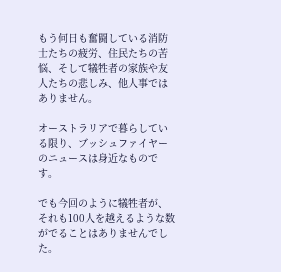もう何日も奮闘している消防士たちの疲労、住民たちの苦悩、そして犠牲者の家族や友人たちの悲しみ、他人事ではありません。

オーストラリアで暮らしている限り、ブッシュファイヤーのニュースは身近なものです。

でも今回のように犠牲者が、それも100人を越えるような数がでることはありませんでした。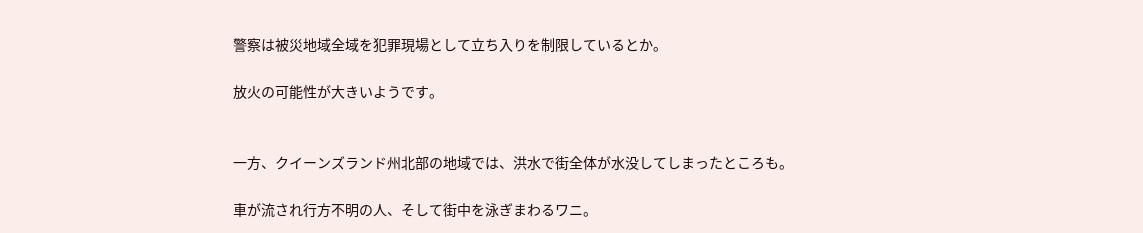警察は被災地域全域を犯罪現場として立ち入りを制限しているとか。

放火の可能性が大きいようです。


一方、クイーンズランド州北部の地域では、洪水で街全体が水没してしまったところも。

車が流され行方不明の人、そして街中を泳ぎまわるワニ。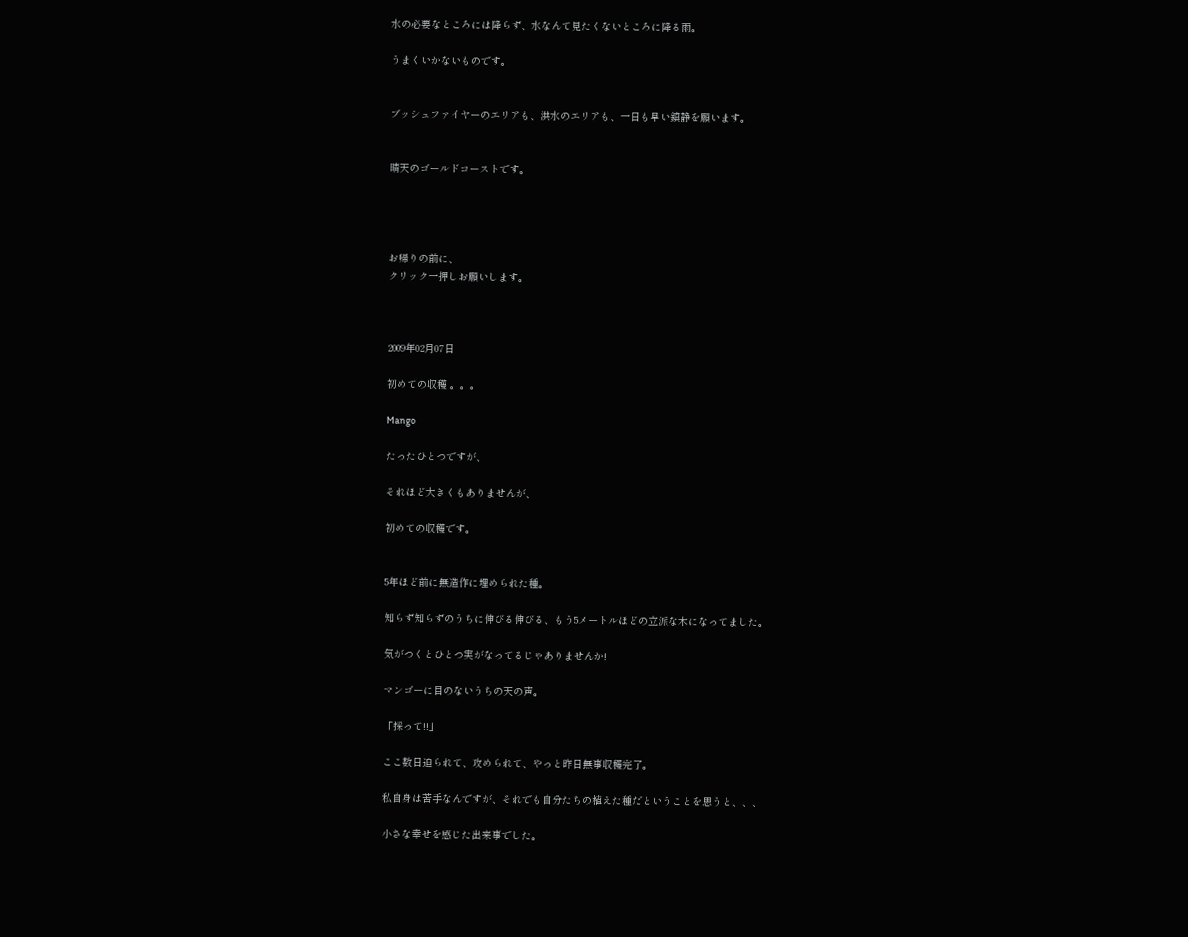水の必要なところには降らず、水なんて見たくないところに降る雨。

うまくいかないものです。


ブッシュファイヤーのエリアも、洪水のエリアも、一日も早い鎮静を願います。


晴天のゴールドコーストです。




お帰りの前に、
クリック一押しお願いします。



2009年02月07日

初めての収穫 。。。

Mango

たったひとつですが、

それほど大きくもありませんが、

初めての収穫です。


5年ほど前に無造作に埋められた種。

知らず知らずのうちに伸びる伸びる、もう5メートルほどの立派な木になってました。

気がつくとひとつ実がなってるじゃありませんか!

マンゴーに目のないうちの天の声。

「採って!!」

ここ数日迫られて、攻められて、やっと昨日無事収穫完了。

私自身は苦手なんですが、それでも自分たちの植えた種だということを思うと、、、

小さな幸せを感じた出来事でした。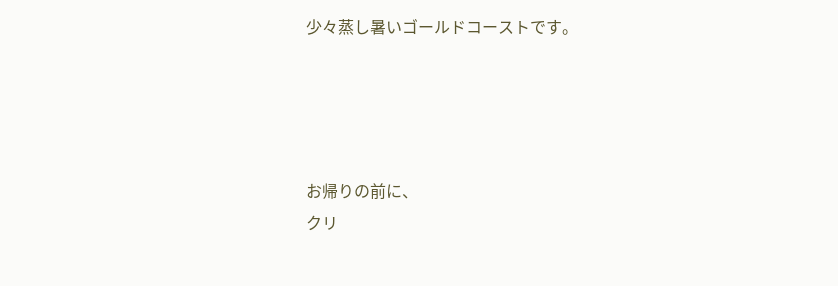少々蒸し暑いゴールドコーストです。




お帰りの前に、
クリ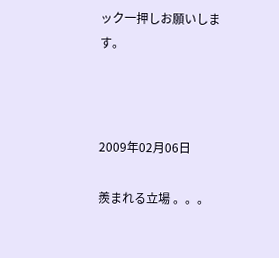ック一押しお願いします。



2009年02月06日

羨まれる立場 。。。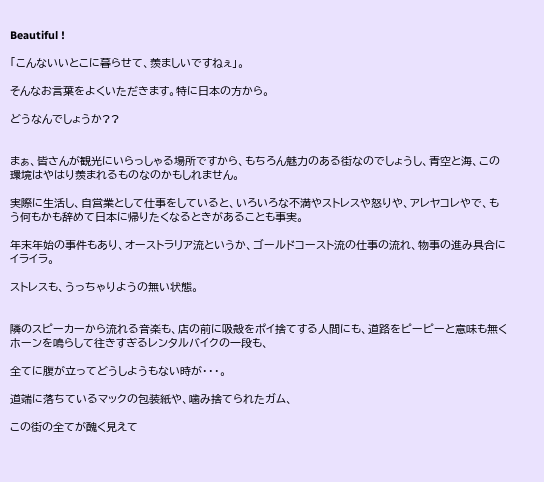Beautiful !

「こんないいとこに暮らせて、羨ましいですねぇ」。

そんなお言葉をよくいただきます。特に日本の方から。

どうなんでしょうか??


まぁ、皆さんが観光にいらっしゃる場所ですから、もちろん魅力のある街なのでしょうし、青空と海、この環境はやはり羨まれるものなのかもしれません。

実際に生活し、自営業として仕事をしていると、いろいろな不満やストレスや怒りや、アレヤコレやで、もう何もかも辞めて日本に帰りたくなるときがあることも事実。

年末年始の事件もあり、オーストラリア流というか、ゴールドコースト流の仕事の流れ、物事の進み具合にイライラ。

ストレスも、うっちゃりようの無い状態。


隣のスピーカーから流れる音楽も、店の前に吸殻をポイ捨てする人間にも、道路をピーピーと意味も無くホーンを鳴らして往きすぎるレンタルバイクの一段も、

全てに腹が立ってどうしようもない時が・・・。

道端に落ちているマックの包装紙や、噛み捨てられたガム、

この街の全てが醜く見えて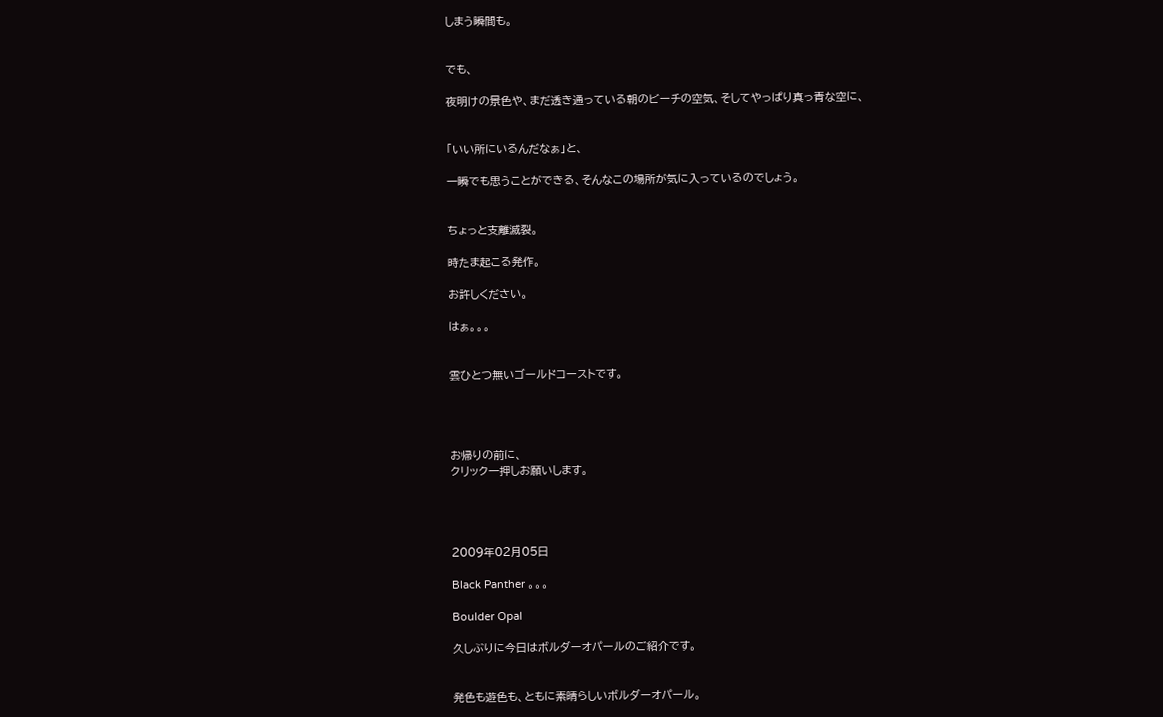しまう瞬間も。


でも、

夜明けの景色や、まだ透き通っている朝のビーチの空気、そしてやっぱり真っ青な空に、


「いい所にいるんだなぁ」と、

一瞬でも思うことができる、そんなこの場所が気に入っているのでしょう。


ちょっと支離滅裂。

時たま起こる発作。

お許しください。

はぁ。。。


雲ひとつ無いゴールドコーストです。




お帰りの前に、
クリック一押しお願いします。




2009年02月05日

Black Panther 。。。

Boulder Opal

久しぶりに今日はボルダーオパールのご紹介です。


発色も遊色も、ともに素晴らしいボルダーオパール。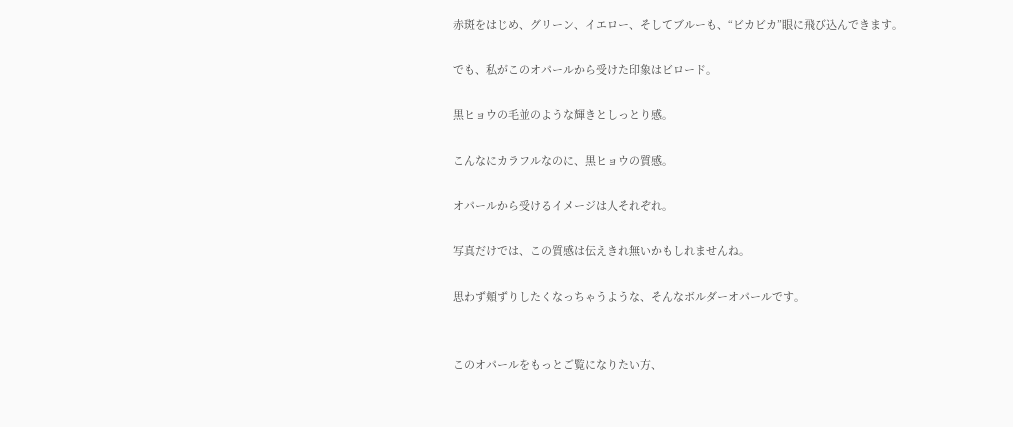赤斑をはじめ、グリーン、イエロー、そしてブルーも、“ビカビカ”眼に飛び込んできます。

でも、私がこのオパールから受けた印象はビロード。

黒ヒョウの毛並のような輝きとしっとり感。

こんなにカラフルなのに、黒ヒョウの質感。

オパールから受けるイメージは人それぞれ。

写真だけでは、この質感は伝えきれ無いかもしれませんね。

思わず頬ずりしたくなっちゃうような、そんなボルダーオパールです。


このオパールをもっとご覧になりたい方、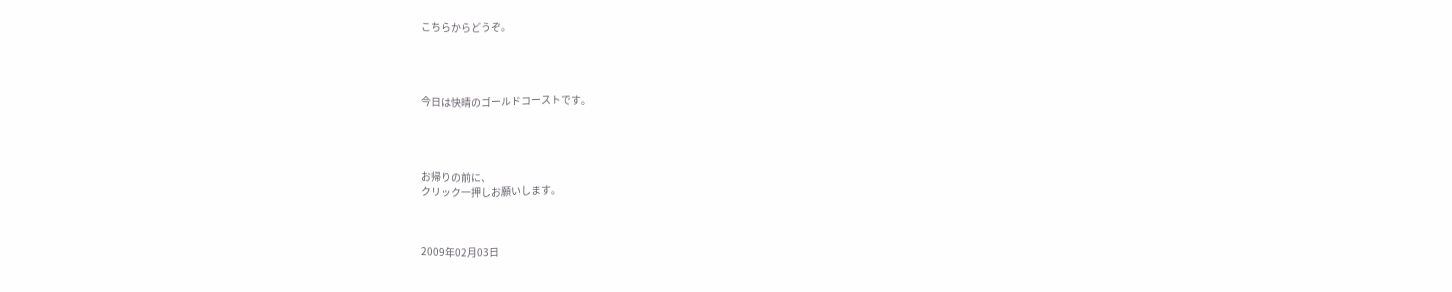こちらからどうぞ。




今日は快晴のゴールドコーストです。




お帰りの前に、
クリック一押しお願いします。



2009年02月03日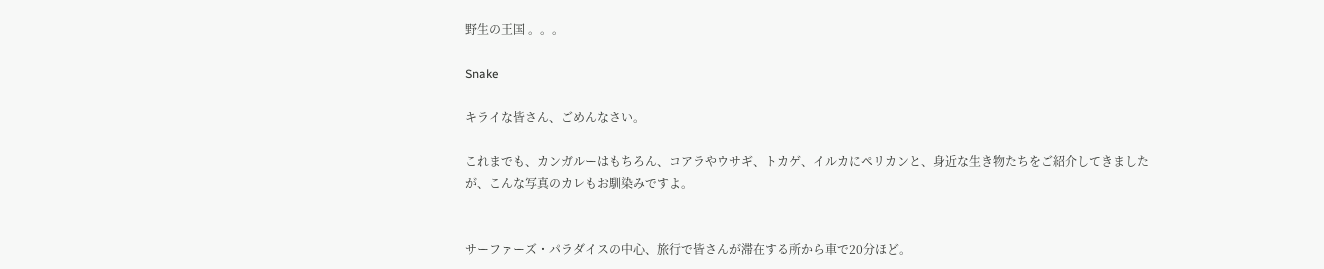野生の王国 。。。

Snake

キライな皆さん、ごめんなさい。

これまでも、カンガルーはもちろん、コアラやウサギ、トカゲ、イルカにペリカンと、身近な生き物たちをご紹介してきましたが、こんな写真のカレもお馴染みですよ。


サーファーズ・パラダイスの中心、旅行で皆さんが滞在する所から車で20分ほど。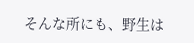そんな所にも、野生は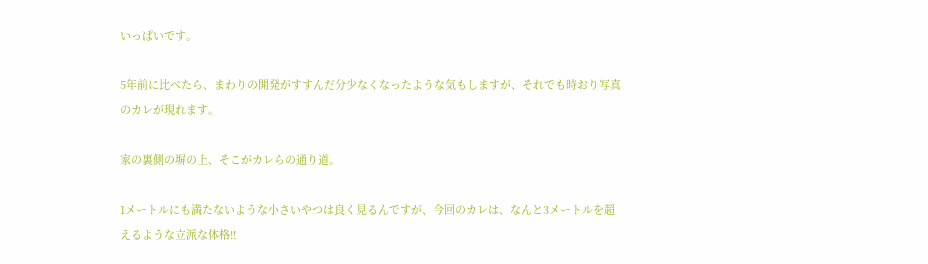いっぱいです。

5年前に比べたら、まわりの開発がすすんだ分少なくなったような気もしますが、それでも時おり写真のカレが現れます。

家の裏側の塀の上、そこがカレらの通り道。

1メートルにも満たないような小さいやつは良く見るんですが、今回のカレは、なんと3メートルを超えるような立派な体格!!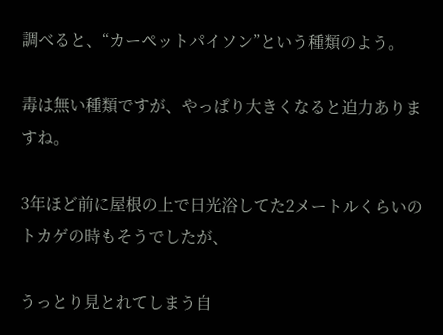調べると、“カーペットパイソン”という種類のよう。

毒は無い種類ですが、やっぱり大きくなると迫力ありますね。

3年ほど前に屋根の上で日光浴してた2メートルくらいのトカゲの時もそうでしたが、

うっとり見とれてしまう自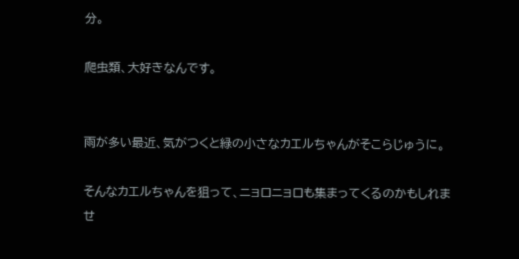分。

爬虫類、大好きなんです。


雨が多い最近、気がつくと緑の小さなカエルちゃんがそこらじゅうに。

そんなカエルちゃんを狙って、ニョロニョロも集まってくるのかもしれませ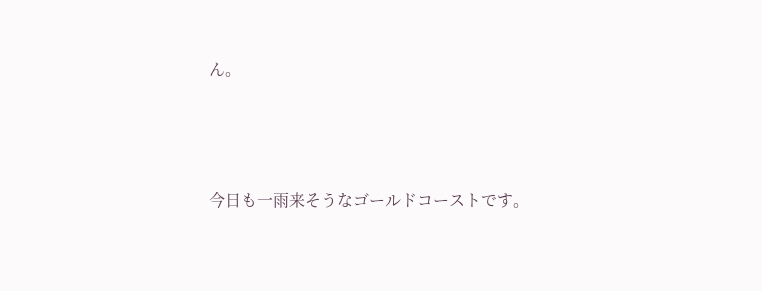ん。



今日も一雨来そうなゴールドコーストです。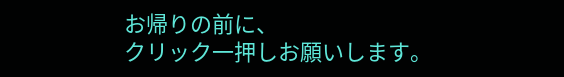お帰りの前に、
クリック一押しお願いします。